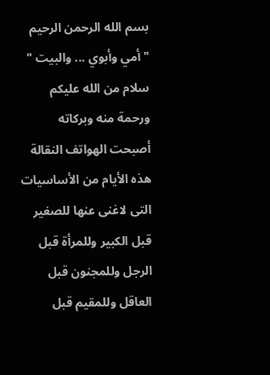بسم الله الرحمن الرحيم
" أمي وأبوي ... والبيت "
سلام من الله عليكم ورحمة منه وبركاته
أصبحت الهواتف النقالة هذه الأيام من الأساسيات التى لاغنى عنها للصغير قبل الكبير وللمرأة قبل الرجل وللمجنون قبل العاقل وللمقيم قبل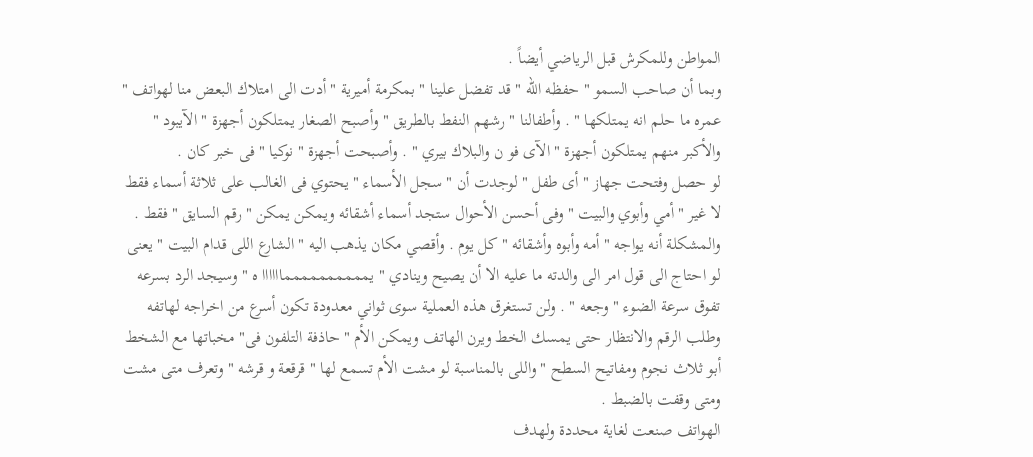المواطن وللمكرش قبل الرياضي أيضاً .
وبما أن صاحب السمو " حفظه الله " قد تفضل علينا " بمكرمة أميرية " أدت الى امتلاك البعض منا لهواتف " عمره ما حلم انه يمتلكها " . وأطفالنا " رشهم النفط بالطريق " وأصبح الصغار يمتلكون أجهزة " الآيبود " والأكبر منهم يمتلكون أجهزة " الآى فو ن والبلاك بيري " . وأصبحت أجهزة " نوكيا " فى خبر كان .
لو حصل وفتحت جهاز " أى طفل " لوجدت أن " سجل الأسماء " يحتوي فى الغالب على ثلاثة أسماء فقط لا غير " أمي وأبوي والبيت " وفى أحسن الأحوال ستجد أسماء أشقائه ويمكن يمكن " رقم السايق " فقط .
والمشكلة أنه يواجه " أمه وأبوه وأشقائه " كل يوم . وأقصي مكان يذهب اليه " الشارع اللى قدام البيت " يعنى لو احتاج الى قول امر الى والدته ما عليه الا أن يصيح وينادي " يمممممممممماااااا ه " وسيجد الرد بسرعه تفوق سرعة الضوء " وجعه " . ولن تستغرق هذه العملية سوى ثواني معدودة تكون أسرع من اخراجه لهاتفه وطلب الرقم والانتظار حتى يمسك الخط ويرن الهاتف ويمكن الأم " حاذفة التلفون فى" مخباتها مع الشخط أبو ثلاث نجوم ومفاتيح السطح " واللى بالمناسبة لو مشت الأم تسمع لها " قرقعة و قرشه " وتعرف متى مشت ومتى وقفت بالضبط .
الهواتف صنعت لغاية محددة ولهدف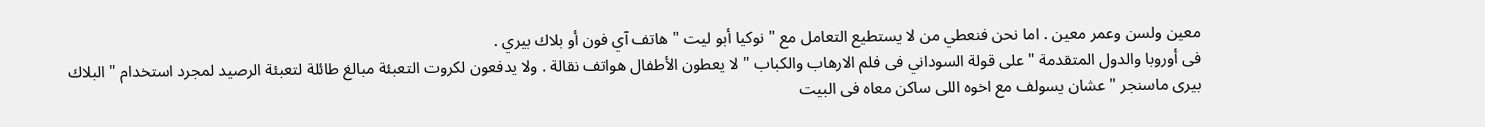معين ولسن وعمر معين . اما نحن فنعطي من لا يستطيع التعامل مع " نوكيا أبو ليت " هاتف آي فون أو بلاك بيري .
فى أوروبا والدول المتقدمة " على قولة السوداني فى فلم الارهاب والكباب " لا يعطون الأطفال هواتف نقالة . ولا يدفعون لكروت التعبئة مبالغ طائلة لتعبئة الرصيد لمجرد استخدام " البلاك بيرى ماسنجر " عشان يسولف مع اخوه اللى ساكن معاه فى البيت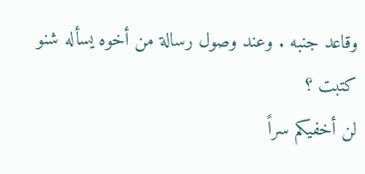وقاعد جنبه . وعند وصول رسالة من أخوه يسأله شنو كتبت ؟
لن أخفيكم سراً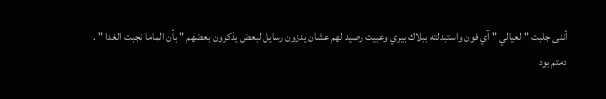أننى جلبت " لعيالي " آي فون واستبدلته ببلاك بيري وعبيت رصيد لهم عشان يدزون رسايل لبعض يذكرون بعضهم " بأن الماما نجبت الغدا " .
دمتم بود